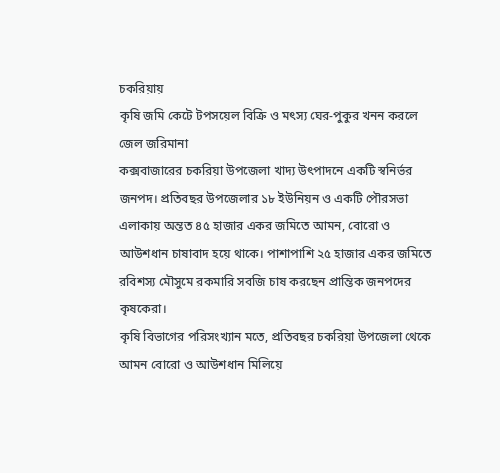চকরিয়ায়
কৃষি জমি কেটে টপসয়েল বিক্রি ও মৎস্য ঘের-পুকুর খনন করলে জেল জরিমানা
কক্সবাজারের চকরিয়া উপজেলা খাদ্য উৎপাদনে একটি স্বনির্ভর জনপদ। প্রতিবছর উপজেলার ১৮ ইউনিয়ন ও একটি পৌরসভা এলাকায় অন্তত ৪৫ হাজার একর জমিতে আমন, বোরো ও আউশধান চাষাবাদ হয়ে থাকে। পাশাপাশি ২৫ হাজার একর জমিতে রবিশস্য মৌসুমে রকমারি সবজি চাষ করছেন প্রান্তিক জনপদের কৃষকেরা।
কৃষি বিভাগের পরিসংখ্যান মতে, প্রতিবছর চকরিয়া উপজেলা থেকে আমন বোরো ও আউশধান মিলিয়ে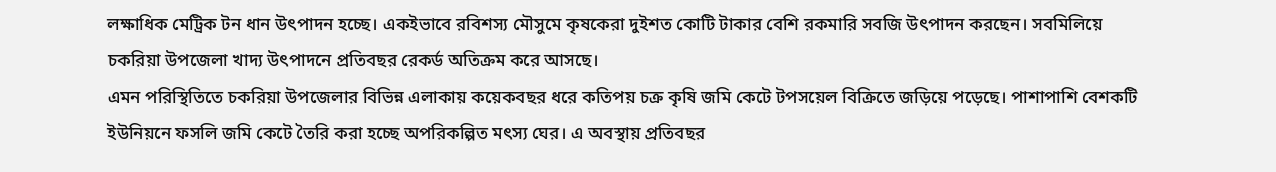লক্ষাধিক মেট্রিক টন ধান উৎপাদন হচ্ছে। একইভাবে রবিশস্য মৌসুমে কৃষকেরা দুইশত কোটি টাকার বেশি রকমারি সবজি উৎপাদন করছেন। সবমিলিয়ে চকরিয়া উপজেলা খাদ্য উৎপাদনে প্রতিবছর রেকর্ড অতিক্রম করে আসছে।
এমন পরিস্থিতিতে চকরিয়া উপজেলার বিভিন্ন এলাকায় কয়েকবছর ধরে কতিপয় চক্র কৃষি জমি কেটে টপসয়েল বিক্রিতে জড়িয়ে পড়েছে। পাশাপাশি বেশকটি ইউনিয়নে ফসলি জমি কেটে তৈরি করা হচ্ছে অপরিকল্পিত মৎস্য ঘের। এ অবস্থায় প্রতিবছর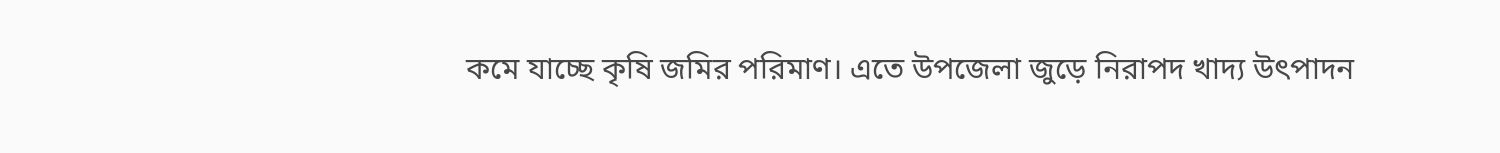কমে যাচ্ছে কৃষি জমির পরিমাণ। এতে উপজেলা জুড়ে নিরাপদ খাদ্য উৎপাদন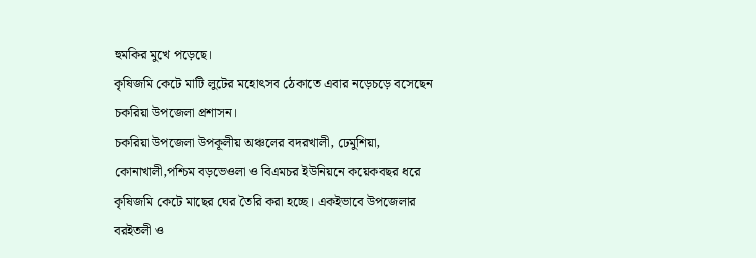হুমকির মুখে পড়েছে।
কৃষিজমি কেটে মাটি লুটের মহোৎসব ঠেকাতে এবার নড়েচড়ে বসেছেন চকরিয়া উপজেলা প্রশাসন।
চকরিয়া উপজেলা উপকূলীয় অঞ্চলের বদরখালী, ঢেমুশিয়া, কোনাখালী,পশ্চিম বড়ভেওলা ও বিএমচর ইউনিয়নে কয়েকবছর ধরে কৃষিজমি কেটে মাছের ঘের তৈরি করা হচ্ছে। একইভাবে উপজেলার বরইতলী ও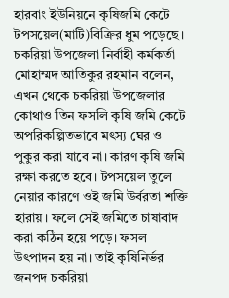হারবাং ইউনিয়নে কৃষিজমি কেটে টপসয়েল(মাটি)বিক্রির ধুম পড়েছে।
চকরিয়া উপজেলা নির্বাহী কর্মকর্তা মোহাম্মদ আতিকুর রহমান বলেন, এখন থেকে চকরিয়া উপজেলার কোথাও তিন ফসলি কৃষি জমি কেটে অপরিকল্পিতভাবে মৎস্য ঘের ও পুকুর করা যাবে না। কারণ কৃষি জমি রক্ষা করতে হবে। টপসয়েল তুলে নেয়ার কারণে ওই জমি উর্বরতা শক্তি হারায়। ফলে সেই জমিতে চাষাবাদ করা কঠিন হয়ে পড়ে। ফসল উৎপাদন হয় না। তাই কৃষিনির্ভর জনপদ চকরিয়া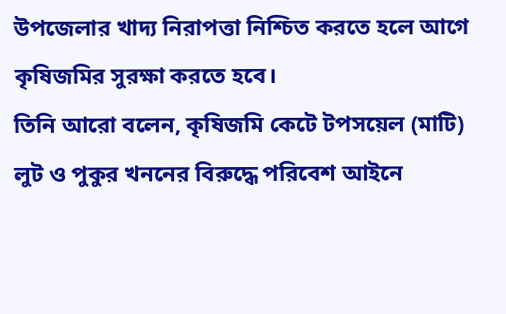উপজেলার খাদ্য নিরাপত্তা নিশ্চিত করতে হলে আগে কৃষিজমির সুরক্ষা করতে হবে।
তিনি আরো বলেন, কৃষিজমি কেটে টপসয়েল (মাটি) লুট ও পুকুর খননের বিরুদ্ধে পরিবেশ আইনে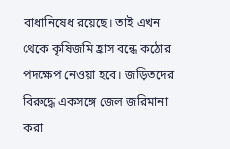বাধানিষেধ রয়েছে। তাই এখন থেকে কৃষিজমি হ্রাস বন্ধে কঠোর পদক্ষেপ নেওয়া হবে। জড়িতদের বিরুদ্ধে একসঙ্গে জেল জরিমানা করা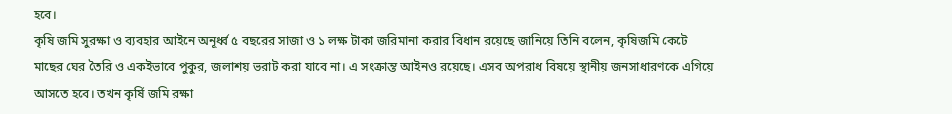হবে।
কৃষি জমি সুরক্ষা ও ব্যবহার আইনে অনূর্ধ্ব ৫ বছরের সাজা ও ১ লক্ষ টাকা জরিমানা করার বিধান রয়েছে জানিয়ে তিনি বলেন, কৃষিজমি কেটে মাছের ঘের তৈরি ও একইভাবে পুকুর, জলাশয় ভরাট করা যাবে না। এ সংক্রান্ত আইনও রয়েছে। এসব অপরাধ বিষয়ে স্থানীয় জনসাধারণকে এগিয়ে আসতে হবে। তখন কৃর্ষি জমি রক্ষা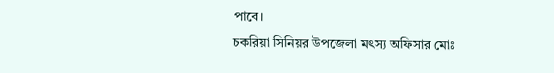পাবে।
চকরিয়া সিনিয়র উপজেলা মৎস্য অফিসার মোঃ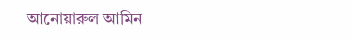আনোয়ারুল আমিন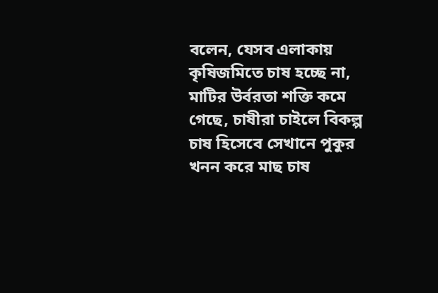বলেন, যেসব এলাকায় কৃষিজমিতে চাষ হচ্ছে না, মাটির উর্বরতা শক্তি কমে গেছে, চাষীরা চাইলে বিকল্প চাষ হিসেবে সেখানে পুকুর খনন করে মাছ চাষ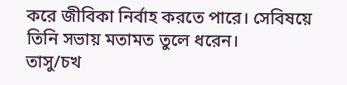করে জীবিকা নির্বাহ করতে পারে। সেবিষয়ে তিনি সভায় মতামত তুলে ধরেন।
তাসু/চখ